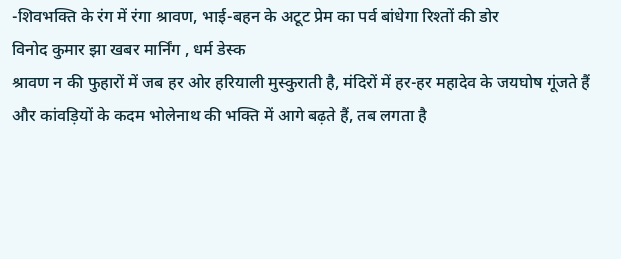-शिवभक्ति के रंग में रंगा श्रावण, भाई-बहन के अटूट प्रेम का पर्व बांधेगा रिश्तों की डोर
विनोद कुमार झा खबर मार्निंग , धर्म डेस्क
श्रावण न की फुहारों में जब हर ओर हरियाली मुस्कुराती है, मंदिरों में हर-हर महादेव के जयघोष गूंजते हैं और कांवड़ियों के कदम भोलेनाथ की भक्ति में आगे बढ़ते हैं, तब लगता है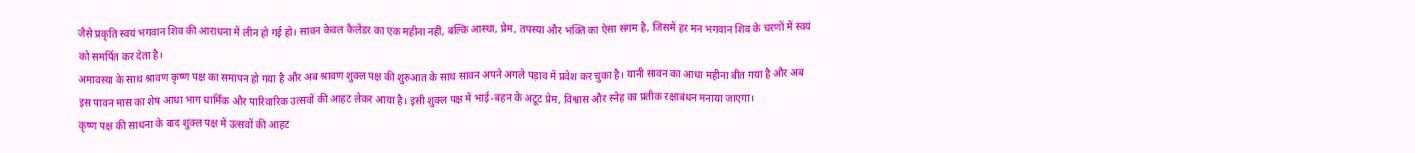जैसे प्रकृति स्वयं भगवान शिव की आराधना में लीन हो गई हो। सावन केवल कैलेंडर का एक महीना नहीं, बल्कि आस्था, प्रेम, तपस्या और भक्ति का ऐसा संगम है, जिसमें हर मन भगवान शिव के चरणों में स्वयं को समर्पित कर देता है।
अमावस्या के साथ श्रावण कृष्ण पक्ष का समापन हो गया है और अब श्रावण शुक्ल पक्ष की शुरुआत के साथ सावन अपने अगले पड़ाव में प्रवेश कर चुका है। यानी सावन का आधा महीना बीत गया है और अब इस पावन मास का शेष आधा भाग धार्मिक और पारिवारिक उत्सवों की आहट लेकर आया है। इसी शुक्ल पक्ष में भाई-बहन के अटूट प्रेम, विश्वास और स्नेह का प्रतीक रक्षाबंधन मनाया जाएगा।
कृष्ण पक्ष की साधना के बाद शुक्ल पक्ष में उत्सवों की आहट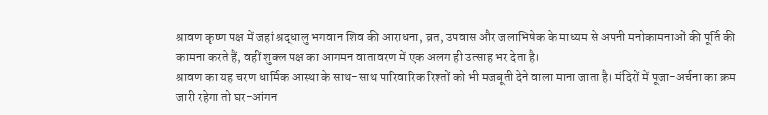श्रावण कृष्ण पक्ष में जहां श्रद्धालु भगवान शिव की आराधना, व्रत, उपवास और जलाभिषेक के माध्यम से अपनी मनोकामनाओं की पूर्ति की कामना करते हैं, वहीं शुक्ल पक्ष का आगमन वातावरण में एक अलग ही उत्साह भर देता है।
श्रावण का यह चरण धार्मिक आस्था के साथ-साथ पारिवारिक रिश्तों को भी मजबूती देने वाला माना जाता है। मंदिरों में पूजा-अर्चना का क्रम जारी रहेगा तो घर-आंगन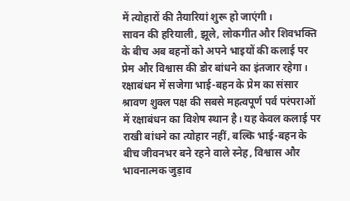में त्योहारों की तैयारियां शुरू हो जाएंगी।
सावन की हरियाली, झूले, लोकगीत और शिवभक्ति के बीच अब बहनों को अपने भाइयों की कलाई पर प्रेम और विश्वास की डोर बांधने का इंतजार रहेगा।
रक्षाबंधन में सजेगा भाई-बहन के प्रेम का संसार
श्रावण शुक्ल पक्ष की सबसे महत्वपूर्ण पर्व परंपराओं में रक्षाबंधन का विशेष स्थान है। यह केवल कलाई पर राखी बांधने का त्योहार नहीं, बल्कि भाई-बहन के बीच जीवनभर बने रहने वाले स्नेह, विश्वास और भावनात्मक जुड़ाव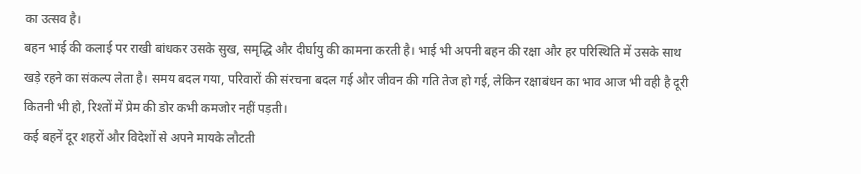का उत्सव है।
बहन भाई की कलाई पर राखी बांधकर उसके सुख, समृद्धि और दीर्घायु की कामना करती है। भाई भी अपनी बहन की रक्षा और हर परिस्थिति में उसके साथ खड़े रहने का संकल्प लेता है। समय बदल गया, परिवारों की संरचना बदल गई और जीवन की गति तेज हो गई, लेकिन रक्षाबंधन का भाव आज भी वही है दूरी कितनी भी हो, रिश्तों में प्रेम की डोर कभी कमजोर नहीं पड़ती।
कई बहनें दूर शहरों और विदेशों से अपने मायके लौटती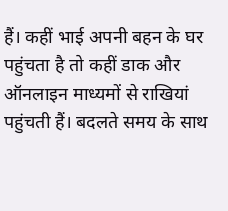हैं। कहीं भाई अपनी बहन के घर पहुंचता है तो कहीं डाक और ऑनलाइन माध्यमों से राखियां पहुंचती हैं। बदलते समय के साथ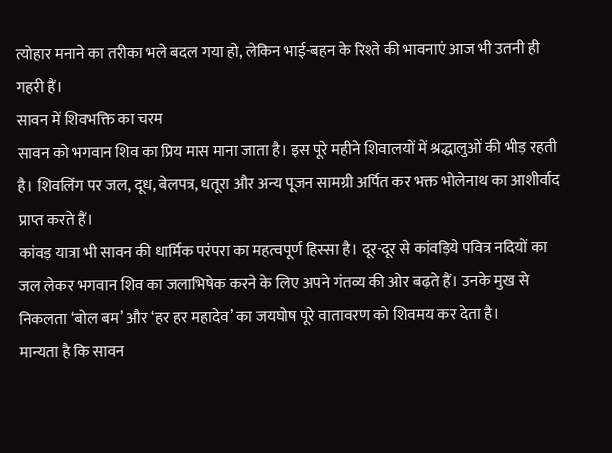त्योहार मनाने का तरीका भले बदल गया हो, लेकिन भाई-बहन के रिश्ते की भावनाएं आज भी उतनी ही गहरी हैं।
सावन में शिवभक्ति का चरम
सावन को भगवान शिव का प्रिय मास माना जाता है। इस पूरे महीने शिवालयों में श्रद्धालुओं की भीड़ रहती है। शिवलिंग पर जल, दूध, बेलपत्र, धतूरा और अन्य पूजन सामग्री अर्पित कर भक्त भोलेनाथ का आशीर्वाद प्राप्त करते हैं।
कांवड़ यात्रा भी सावन की धार्मिक परंपरा का महत्वपूर्ण हिस्सा है। दूर-दूर से कांवड़िये पवित्र नदियों का जल लेकर भगवान शिव का जलाभिषेक करने के लिए अपने गंतव्य की ओर बढ़ते हैं। उनके मुख से निकलता ‘बोल बम’ और ‘हर हर महादेव’ का जयघोष पूरे वातावरण को शिवमय कर देता है।
मान्यता है कि सावन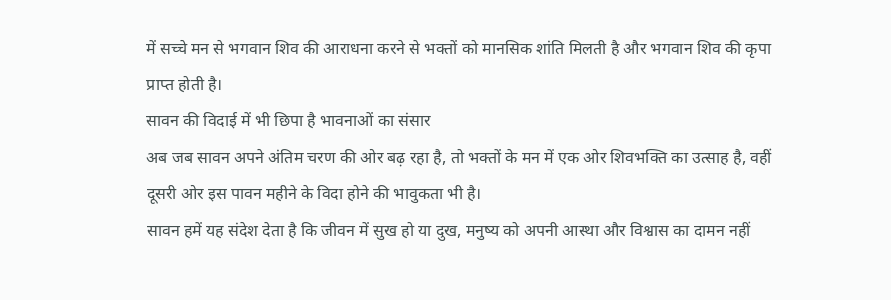में सच्चे मन से भगवान शिव की आराधना करने से भक्तों को मानसिक शांति मिलती है और भगवान शिव की कृपा प्राप्त होती है।
सावन की विदाई में भी छिपा है भावनाओं का संसार
अब जब सावन अपने अंतिम चरण की ओर बढ़ रहा है, तो भक्तों के मन में एक ओर शिवभक्ति का उत्साह है, वहीं दूसरी ओर इस पावन महीने के विदा होने की भावुकता भी है।
सावन हमें यह संदेश देता है कि जीवन में सुख हो या दुख, मनुष्य को अपनी आस्था और विश्वास का दामन नहीं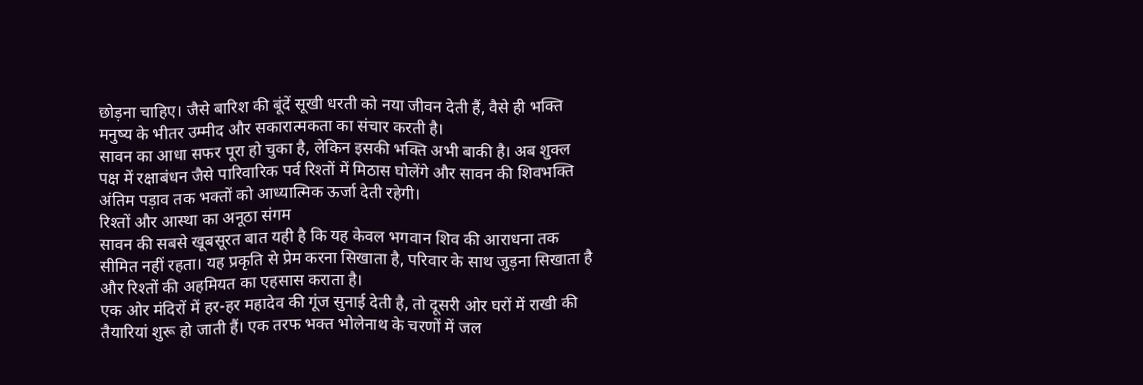छोड़ना चाहिए। जैसे बारिश की बूंदें सूखी धरती को नया जीवन देती हैं, वैसे ही भक्ति मनुष्य के भीतर उम्मीद और सकारात्मकता का संचार करती है।
सावन का आधा सफर पूरा हो चुका है, लेकिन इसकी भक्ति अभी बाकी है। अब शुक्ल पक्ष में रक्षाबंधन जैसे पारिवारिक पर्व रिश्तों में मिठास घोलेंगे और सावन की शिवभक्ति अंतिम पड़ाव तक भक्तों को आध्यात्मिक ऊर्जा देती रहेगी।
रिश्तों और आस्था का अनूठा संगम
सावन की सबसे खूबसूरत बात यही है कि यह केवल भगवान शिव की आराधना तक सीमित नहीं रहता। यह प्रकृति से प्रेम करना सिखाता है, परिवार के साथ जुड़ना सिखाता है और रिश्तों की अहमियत का एहसास कराता है।
एक ओर मंदिरों में हर-हर महादेव की गूंज सुनाई देती है, तो दूसरी ओर घरों में राखी की तैयारियां शुरू हो जाती हैं। एक तरफ भक्त भोलेनाथ के चरणों में जल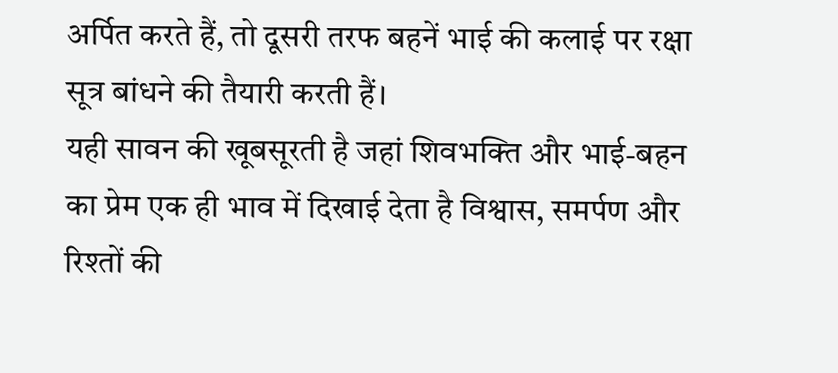अर्पित करते हैं, तो दूसरी तरफ बहनें भाई की कलाई पर रक्षा सूत्र बांधने की तैयारी करती हैं।
यही सावन की खूबसूरती है जहां शिवभक्ति और भाई-बहन का प्रेम एक ही भाव में दिखाई देता है विश्वास, समर्पण और रिश्तों की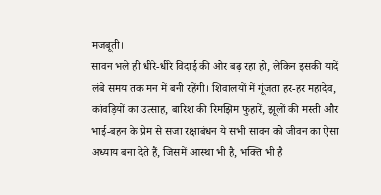मजबूती।
सावन भले ही धीरे-धीरे विदाई की ओर बढ़ रहा हो, लेकिन इसकी यादें लंबे समय तक मन में बनी रहेंगी। शिवालयों में गूंजता हर-हर महादेव, कांवड़ियों का उत्साह, बारिश की रिमझिम फुहारें, झूलों की मस्ती और भाई-बहन के प्रेम से सजा रक्षाबंधन ये सभी सावन को जीवन का ऐसा अध्याय बना देते हैं, जिसमें आस्था भी है, भक्ति भी है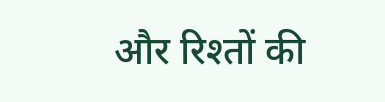और रिश्तों की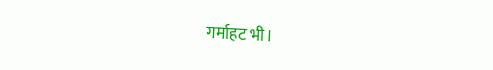गर्माहट भी।